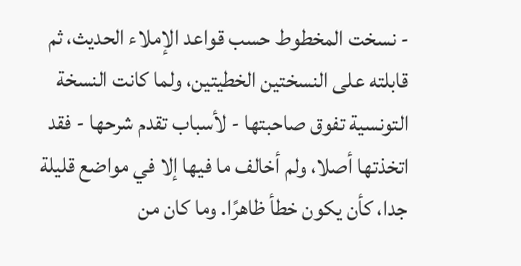- نسخت المخطوط حسب قواعد الإملاء الحديث، ثم قابلته على النسختين الخطيتين، ولما كانت النسخة التونسية تفوق صاحبتها - لأسباب تقدم شرحها - فقد اتخذتها أصلا، ولم أخالف ما فيها إلا في مواضع قليلة جدا، كأن يكون خطأ ظاهرًا. وما كان من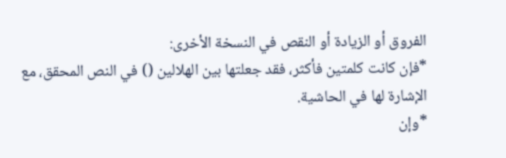الفروق أو الزيادة أو النقص في النسخة الأخرى:
*فإن كانت كلمتين فأكثر، فقد جعلتها بين الهلالين () في النص المحقق، مع الإشارة لها في الحاشية.
*وإن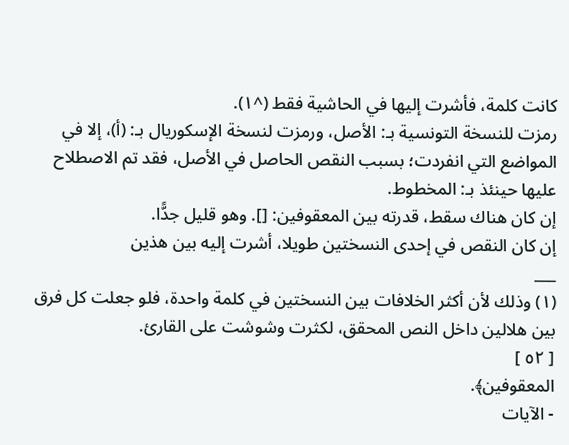كانت كلمة، فأشرت إليها في الحاشية فقط (^١).
رمزت للنسخة التونسية بـ: الأصل، ورمزت لنسخة الإسكوريال بـ: (أ)، إلا في المواضع التي انفردت؛ بسبب النقص الحاصل في الأصل، فقد تم الاصطلاح عليها حينئذ بـ: المخطوط.
إن كان هناك سقط، قدرته بين المعقوفين: []. وهو قليل جدًّا.
إن كان النقص في إحدى النسختين طويلا، أشرت إليه بين هذين
___
(١) وذلك لأن أكثر الخلافات بين النسختين في كلمة واحدة، فلو جعلت كل فرق بين هلالين داخل النص المحقق، لكثرت وشوشت على القارئ.
[ ٥٢ ]
المعقوفين﴾.
- الآيات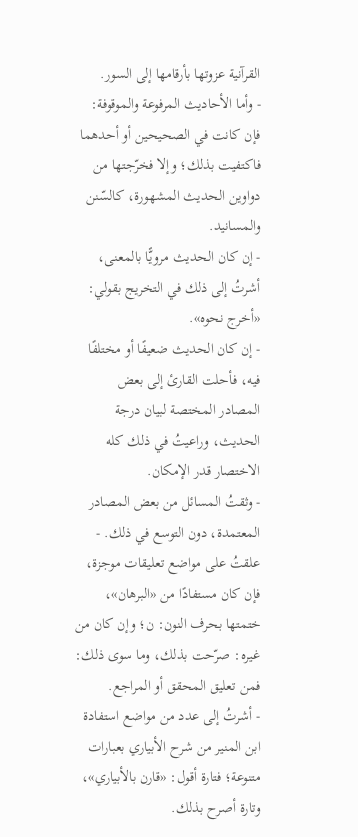القرآنية عزوتها بأرقامها إلى السور.
- وأما الأحاديث المرفوعة والموقوفة: فإن كانت في الصحيحين أو أحدهما فاكتفيت بذلك؛ وإلا فخرّجتها من دواوين الحديث المشهورة، كالسّنن والمسانيد.
- إن كان الحديث مرويًّا بالمعنى، أشرتُ إلى ذلك في التخريج بقولي: «أخرج نحوه».
- إن كان الحديث ضعيفًا أو مختلفًا فيه، فأحلت القارئ إلى بعض المصادر المختصة لبيان درجة الحديث، وراعيتُ في ذلك كله الاختصار قدر الإمكان.
- وثقتُ المسائل من بعض المصادر المعتمدة، دون التوسع في ذلك. - علقتُ على مواضع تعليقات موجزة، فإن كان مستفادًا من «البرهان»، ختمتها بحرف النون: ن؛ وإن كان من غيره: صرّحت بذلك، وما سوى ذلك: فمن تعليق المحقق أو المراجع.
- أشرتُ إلى عدد من مواضع استفادة ابن المنير من شرح الأبياري بعبارات متنوعة؛ فتارة أقول: «قارن بالأبياري»، وتارة أصرح بذلك.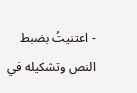- اعتنيتُ بضبط النص وتشكيله في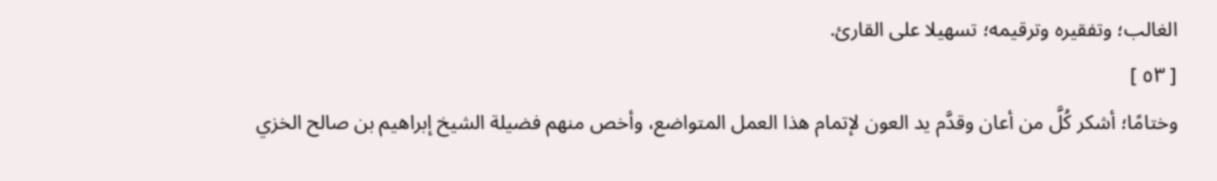الغالب؛ وتفقيره وترقيمه؛ تسهيلا على القارئ.
[ ٥٣ ]
وختامًا؛ أشكر كُلَّ من أعان وقدَّم يد العون لإتمام هذا العمل المتواضع، وأخص منهم فضيلة الشيخ إبراهيم بن صالح الخزي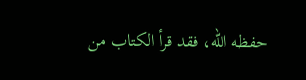حفظه الله، فقد قرأ الكتاب من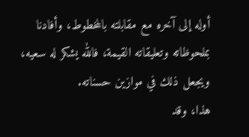أوله إلى آخره مع مقابلته بالمخطوط، وأفادنا بملحوظاته وتعليقاته القيمة، فالله يشكر له سعيه، ويجعل ذلك في موازين حسناته.
هذا، وقد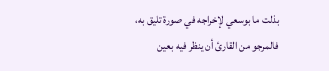بذلت ما بوسعي لإخراجه في صورة تليق به، فالمرجو من القارئ أن ينظر فيه بعين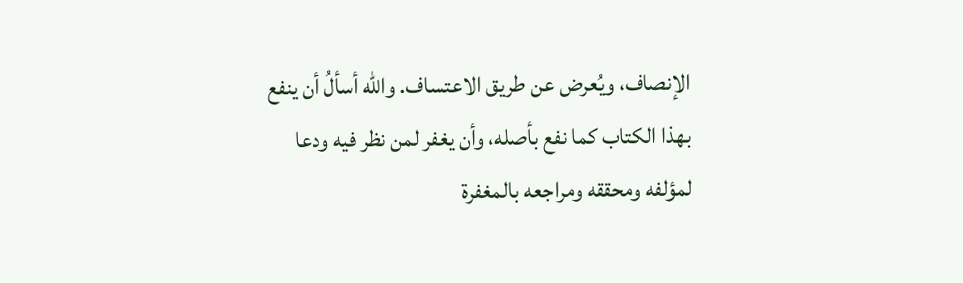الإنصاف، ويُعرض عن طريق الاعتساف. والله أسألُ أن ينفع بهذا الكتاب كما نفع بأصله، وأن يغفر لمن نظر فيه ودعا لمؤلفه ومحققه ومراجعه بالمغفرة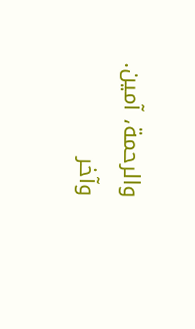والرحمة، آمين.
وآخر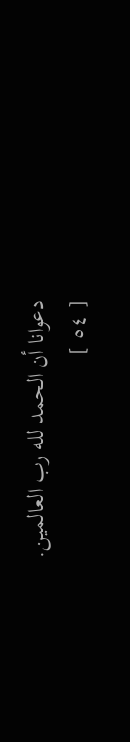دعوانا أن الحمد لله رب العالمين.
[ ٥٤ ]